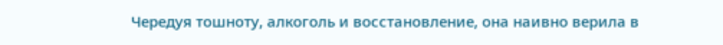Чередуя тошноту, алкоголь и восстановление, она наивно верила в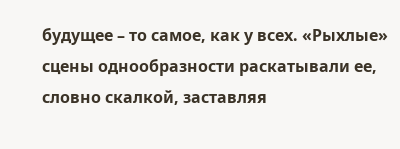будущее – то самое, как у всех. «Рыхлые» сцены однообразности раскатывали ее, словно скалкой, заставляя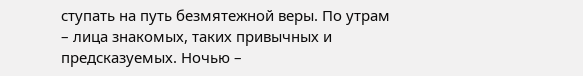ступать на путь безмятежной веры. По утрам – лица знакомых, таких привычных и предсказуемых. Ночью –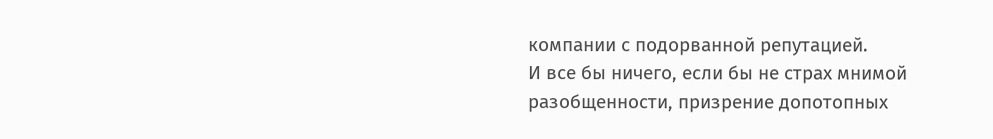компании с подорванной репутацией.
И все бы ничего, если бы не страх мнимой разобщенности, призрение допотопных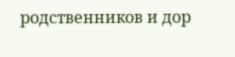родственников и дор